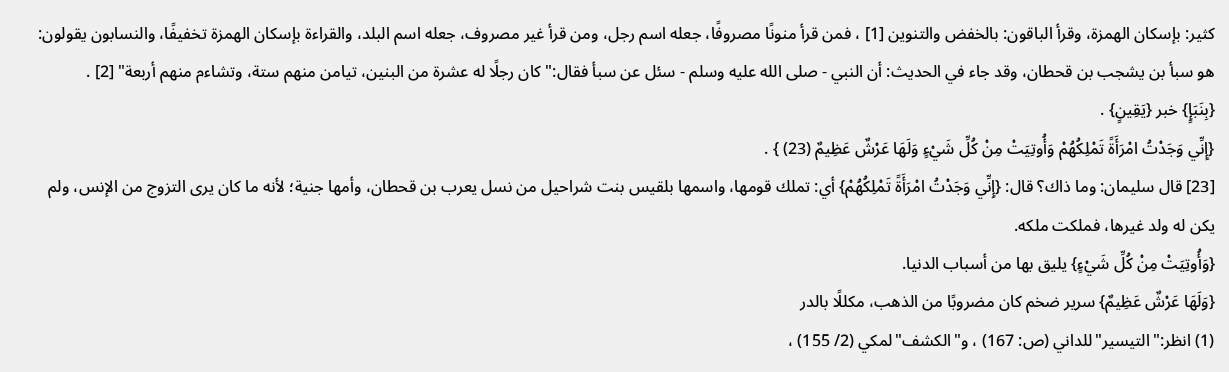كثير: بإسكان الهمزة، وقرأ الباقون: بالخفض والتنوين [1] ، فمن قرأ منونًا مصروفًا، جعله اسم رجل، ومن قرأ غير مصروف، جعله اسم البلد، والقراءة بإسكان الهمزة تخفيفًا، والنسابون يقولون: هو سبأ بن يشجب بن قحطان، وقد جاء في الحديث: أن النبي - صلى الله عليه وسلم - سئل عن سبأ فقال:"كان رجلًا له عشرة من البنين، تيامن منهم ستة، وتشاءم منهم أربعة" [2] .
{بِنَبَإٍ} خبر {يَقِينٍ} .
{إِنِّي وَجَدْتُ امْرَأَةً تَمْلِكُهُمْ وَأُوتِيَتْ مِنْ كُلِّ شَيْءٍ وَلَهَا عَرْشٌ عَظِيمٌ (23) } .
[23] قال سليمان: وما ذاك؟ قال: {إِنِّي وَجَدْتُ امْرَأَةً تَمْلِكُهُمْ} أي: تملك قومها، واسمها بلقيس بنت شراحيل من نسل يعرب بن قحطان، وأمها جنية؛ لأنه ما كان يرى التزوج من الإنس، ولم يكن له ولد غيرها، فملكت ملكه.
{وَأُوتِيَتْ مِنْ كُلِّ شَيْءٍ} يليق بها من أسباب الدنيا.
{وَلَهَا عَرْشٌ عَظِيمٌ} سرير ضخم كان مضروبًا من الذهب، مكللًا بالدر
(1) انظر:"التيسير"للداني (ص: 167) ، و"الكشف"لمكي (2/ 155) ،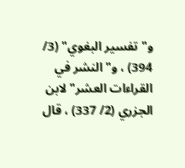و"تفسير البغوي" (3/ 394) ، و"النشر في القراءات العشر"لابن الجزري (2/ 337) ، قال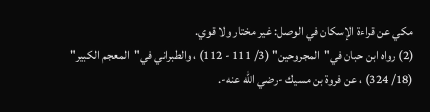مكي عن قراءة الإسكان في الوصل: غير مختار ولا قوي.
(2) رواه ابن حبان في"المجروحين" (3/ 111 - 112) ، والطبراني في"المعجم الكبير" (18/ 324) ، عن فروة بن مسيك -رضي الله عنه-.